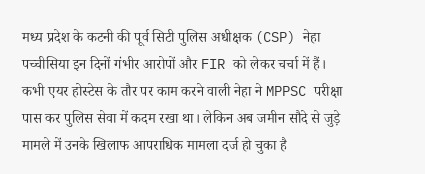मध्य प्रदेश के कटनी की पूर्व सिटी पुलिस अधीक्षक (CSP) नेहा पच्चीसिया इन दिनों गंभीर आरोपों और FIR को लेकर चर्चा में हैं। कभी एयर होस्टेस के तौर पर काम करने वाली नेहा ने MPPSC परीक्षा पास कर पुलिस सेवा में कदम रखा था। लेकिन अब जमीन सौदे से जुड़े मामले में उनके खिलाफ आपराधिक मामला दर्ज हो चुका है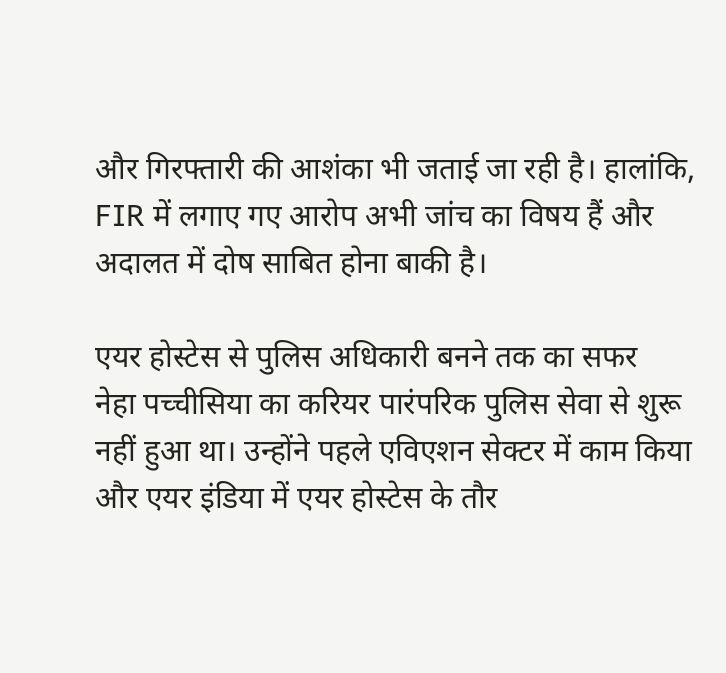और गिरफ्तारी की आशंका भी जताई जा रही है। हालांकि, FIR में लगाए गए आरोप अभी जांच का विषय हैं और अदालत में दोष साबित होना बाकी है।

एयर होस्टेस से पुलिस अधिकारी बनने तक का सफर
नेहा पच्चीसिया का करियर पारंपरिक पुलिस सेवा से शुरू नहीं हुआ था। उन्होंने पहले एविएशन सेक्टर में काम किया और एयर इंडिया में एयर होस्टेस के तौर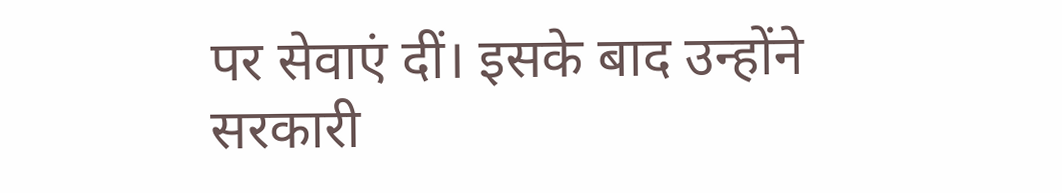पर सेवाएं दीं। इसके बाद उन्होंने सरकारी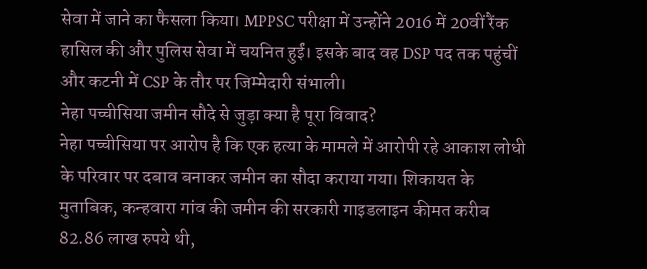सेवा में जाने का फैसला किया। MPPSC परीक्षा में उन्होंने 2016 में 20वीं रैंक हासिल की और पुलिस सेवा में चयनित हुईं। इसके बाद वह DSP पद तक पहुंचीं और कटनी में CSP के तौर पर जिम्मेदारी संभाली।
नेहा पच्चीसिया जमीन सौदे से जुड़ा क्या है पूरा विवाद?
नेहा पच्चीसिया पर आरोप है कि एक हत्या के मामले में आरोपी रहे आकाश लोधी के परिवार पर दबाव बनाकर जमीन का सौदा कराया गया। शिकायत के मुताबिक, कन्हवारा गांव की जमीन की सरकारी गाइडलाइन कीमत करीब 82.86 लाख रुपये थी,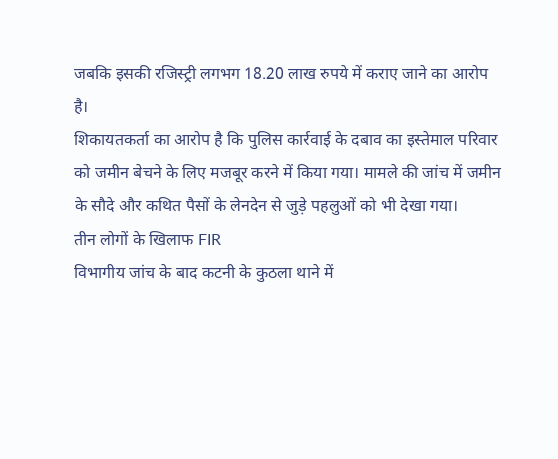जबकि इसकी रजिस्ट्री लगभग 18.20 लाख रुपये में कराए जाने का आरोप है।
शिकायतकर्ता का आरोप है कि पुलिस कार्रवाई के दबाव का इस्तेमाल परिवार को जमीन बेचने के लिए मजबूर करने में किया गया। मामले की जांच में जमीन के सौदे और कथित पैसों के लेनदेन से जुड़े पहलुओं को भी देखा गया।
तीन लोगों के खिलाफ FIR
विभागीय जांच के बाद कटनी के कुठला थाने में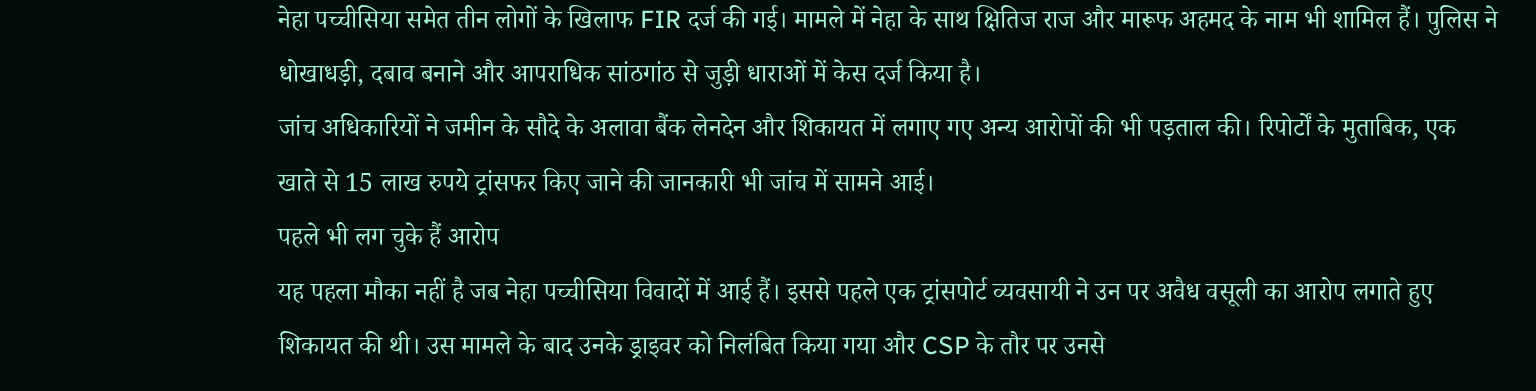नेहा पच्चीसिया समेत तीन लोगों के खिलाफ FIR दर्ज की गई। मामले में नेहा के साथ क्षितिज राज और मारूफ अहमद के नाम भी शामिल हैं। पुलिस ने धोखाधड़ी, दबाव बनाने और आपराधिक सांठगांठ से जुड़ी धाराओं में केस दर्ज किया है।
जांच अधिकारियों ने जमीन के सौदे के अलावा बैंक लेनदेन और शिकायत में लगाए गए अन्य आरोपों की भी पड़ताल की। रिपोर्टों के मुताबिक, एक खाते से 15 लाख रुपये ट्रांसफर किए जाने की जानकारी भी जांच में सामने आई।
पहले भी लग चुके हैं आरोप
यह पहला मौका नहीं है जब नेहा पच्चीसिया विवादों में आई हैं। इससे पहले एक ट्रांसपोर्ट व्यवसायी ने उन पर अवैध वसूली का आरोप लगाते हुए शिकायत की थी। उस मामले के बाद उनके ड्राइवर को निलंबित किया गया और CSP के तौर पर उनसे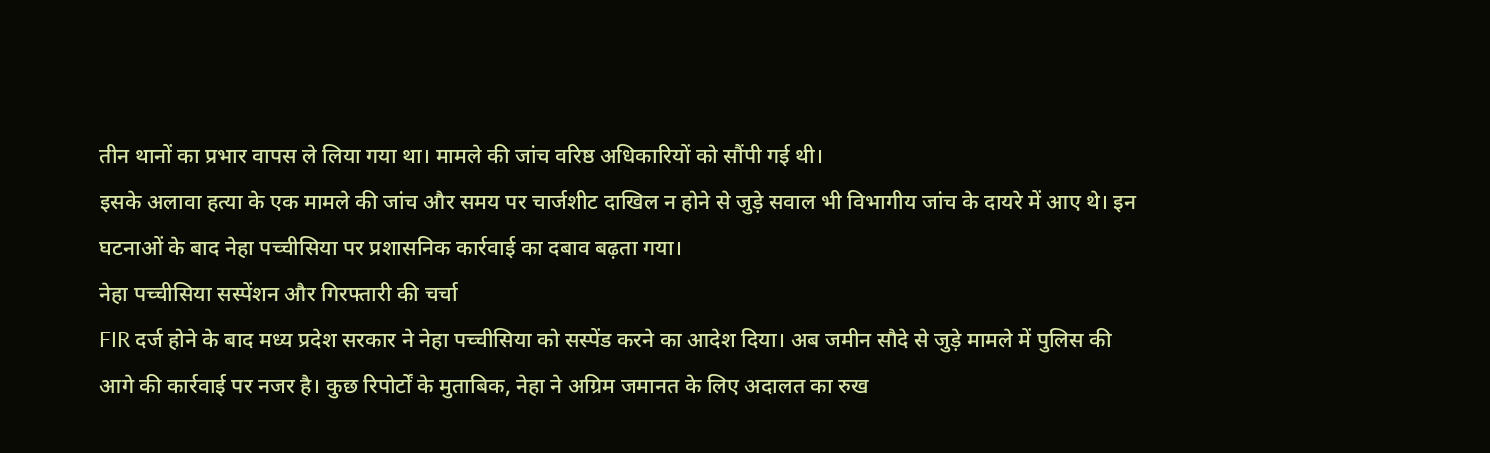तीन थानों का प्रभार वापस ले लिया गया था। मामले की जांच वरिष्ठ अधिकारियों को सौंपी गई थी।
इसके अलावा हत्या के एक मामले की जांच और समय पर चार्जशीट दाखिल न होने से जुड़े सवाल भी विभागीय जांच के दायरे में आए थे। इन घटनाओं के बाद नेहा पच्चीसिया पर प्रशासनिक कार्रवाई का दबाव बढ़ता गया।
नेहा पच्चीसिया सस्पेंशन और गिरफ्तारी की चर्चा
FIR दर्ज होने के बाद मध्य प्रदेश सरकार ने नेहा पच्चीसिया को सस्पेंड करने का आदेश दिया। अब जमीन सौदे से जुड़े मामले में पुलिस की आगे की कार्रवाई पर नजर है। कुछ रिपोर्टों के मुताबिक, नेहा ने अग्रिम जमानत के लिए अदालत का रुख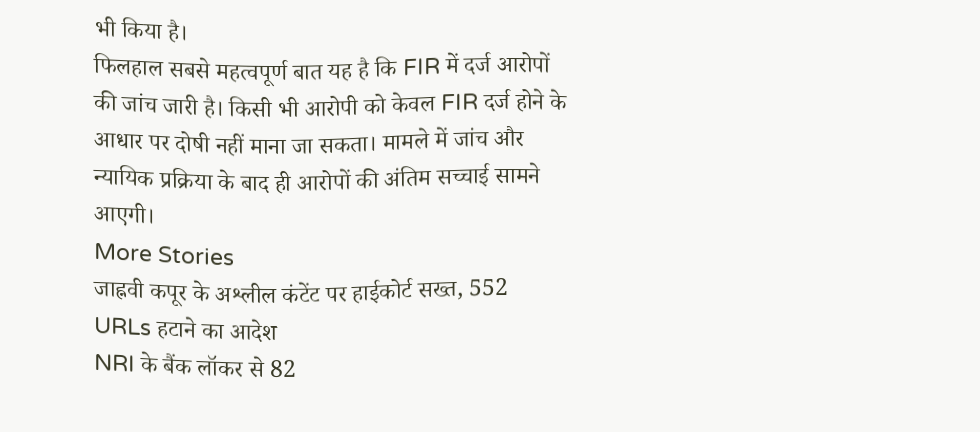भी किया है।
फिलहाल सबसे महत्वपूर्ण बात यह है कि FIR में दर्ज आरोपों की जांच जारी है। किसी भी आरोपी को केवल FIR दर्ज होने के आधार पर दोषी नहीं माना जा सकता। मामले में जांच और न्यायिक प्रक्रिया के बाद ही आरोपों की अंतिम सच्चाई सामने आएगी।
More Stories
जाह्नवी कपूर के अश्लील कंटेंट पर हाईकोर्ट सख्त, 552 URLs हटाने का आदेश
NRI के बैंक लॉकर से 82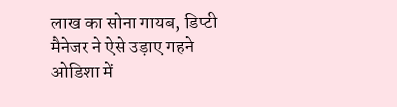लाख का सोना गायब, डिप्टी मैनेजर ने ऐसे उड़ाए गहने
ओडिशा में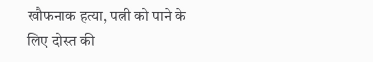खौफनाक हत्या, पत्नी को पाने के लिए दोस्त की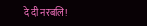दे दी नरबलि!